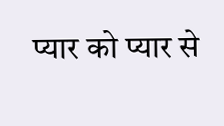प्यार को प्यार से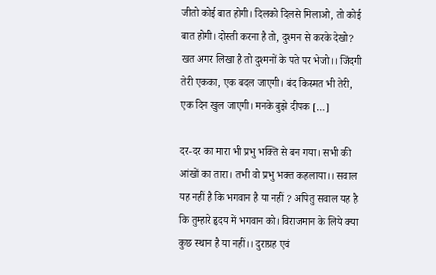जीतो कोई बात होगी। दिलको दिलसे मिलाओ, तो कोई बात होगी। दोस्ती करना है तो, दुश्मन से करके देखो? खत अगर लिखा है तो दुश्मनों के पते पर भेजो।। जिंदगी तेरी एकका, एक बदल जाएगी। बंद किस्मत भी तेरी, एक दिन खुल जाएगी। मनके बुझे दीपक […]

दर-दर का मारा भी प्रभु भक्ति से बन गया। सभी की आंखों का तारा। तभी वो प्रभु भक्त कहलाया।। सवाल यह नहीं है कि भगवान है या नहीं ? अपितु सवाल यह है कि तुम्हारे हृदय में भगवान को। विराजमान के लिये क्या कुछ स्थान है या नहीं।। दुराग्रह एवं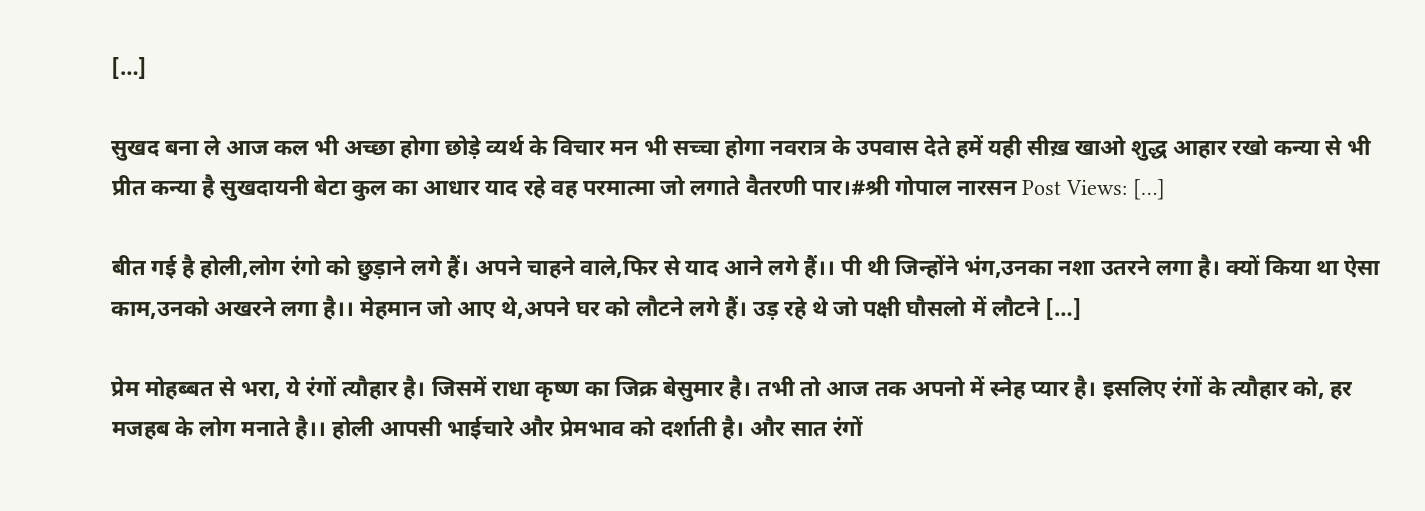[…]

सुखद बना ले आज कल भी अच्छा होगा छोड़े व्यर्थ के विचार मन भी सच्चा होगा नवरात्र के उपवास देते हमें यही सीख़ खाओ शुद्ध आहार रखो कन्या से भी प्रीत कन्या है सुखदायनी बेटा कुल का आधार याद रहे वह परमात्मा जो लगाते वैतरणी पार।#श्री गोपाल नारसन Post Views: […]

बीत गई है होली,लोग रंगो को छुड़ाने लगे हैं। अपने चाहने वाले,फिर से याद आने लगे हैं।। पी थी जिन्होंने भंग,उनका नशा उतरने लगा है। क्यों किया था ऐसा काम,उनको अखरने लगा है।। मेहमान जो आए थे,अपने घर को लौटने लगे हैं। उड़ रहे थे जो पक्षी घौसलो में लौटने […]

प्रेम मोहब्बत से भरा, ये रंगों त्यौहार है। जिसमें राधा कृष्ण का जिक्र बेसुमार है। तभी तो आज तक अपनो में स्नेह प्यार है। इसलिए रंगों के त्यौहार को, हर मजहब के लोग मनाते है।। होली आपसी भाईचारे और प्रेमभाव को दर्शाती है। और सात रंगों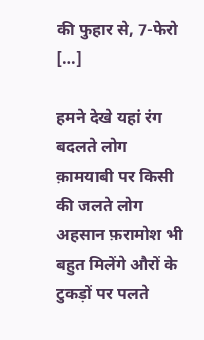की फुहार से, 7-फेरो […]

हमने देखे यहां रंग बदलते लोग क़ामयाबी पर किसी की जलते लोग अहसान फ़रामोश भी बहुत मिलेंगे औरों के टुकड़ों पर पलते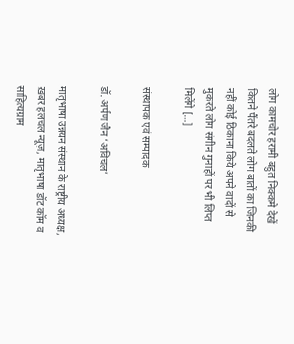लोग कामचोर हरामी बहुत निक्कमे देखें कितने पैंतरे बदलते लोग बातों का जिनकी नहीं कोई ठिकाना किये अपने वादों से मुकरते लोग संगीन गुनाहों पर भी लिप्त मिलेंगे […]

संस्थापक एवं सम्पादक

डॉ. अर्पण जैन ‘अविचल’

मातृभाषा उन्नयन संस्थान के राष्ट्रीय अध्यक्ष, ख़बर हलचल न्यूज़, मातृभाषा डॉट कॉम व साहित्यग्राम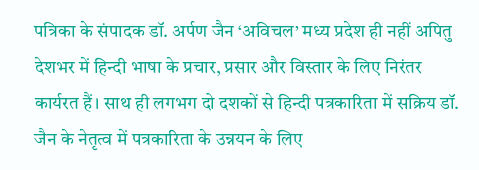पत्रिका के संपादक डॉ. अर्पण जैन ‘अविचल’ मध्य प्रदेश ही नहीं अपितु देशभर में हिन्दी भाषा के प्रचार, प्रसार और विस्तार के लिए निरंतर कार्यरत हैं। साथ ही लगभग दो दशकों से हिन्दी पत्रकारिता में सक्रिय डॉ. जैन के नेतृत्व में पत्रकारिता के उन्नयन के लिए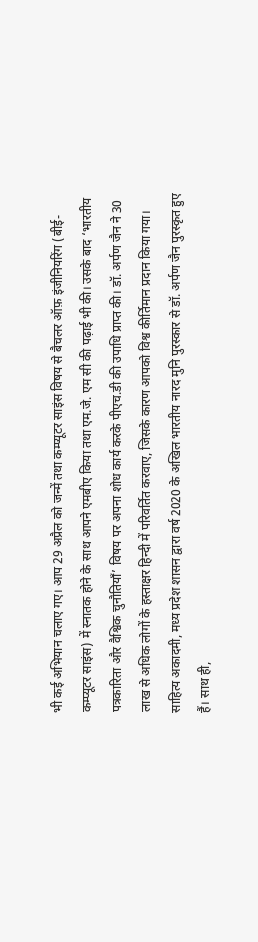भी कई अभियान चलाए गए। आप 29 अप्रैल को जन्में तथा कम्प्यूटर साइंस विषय से बैचलर ऑफ़ इंजीनियरिंग (बीई-कम्प्यूटर साइंस) में स्नातक होने के साथ आपने एमबीए किया तथा एम.जे. एम सी की पढ़ाई भी की। उसके बाद ‘भारतीय पत्रकारिता और वैश्विक चुनौतियाँ’ विषय पर अपना शोध कार्य करके पीएच.डी की उपाधि प्राप्त की। डॉ. अर्पण जैन ने 30 लाख से अधिक लोगों के हस्ताक्षर हिन्दी में परिवर्तित करवाए, जिसके कारण आपको विश्व कीर्तिमान प्रदान किया गया। साहित्य अकादमी, मध्य प्रदेश शासन द्वारा वर्ष 2020 के अखिल भारतीय नारद मुनि पुरस्कार से डॉ. अर्पण जैन पुरस्कृत हुए हैं। साथ ही,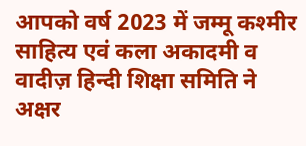आपको वर्ष 2023 में जम्मू कश्मीर साहित्य एवं कला अकादमी व वादीज़ हिन्दी शिक्षा समिति ने अक्षर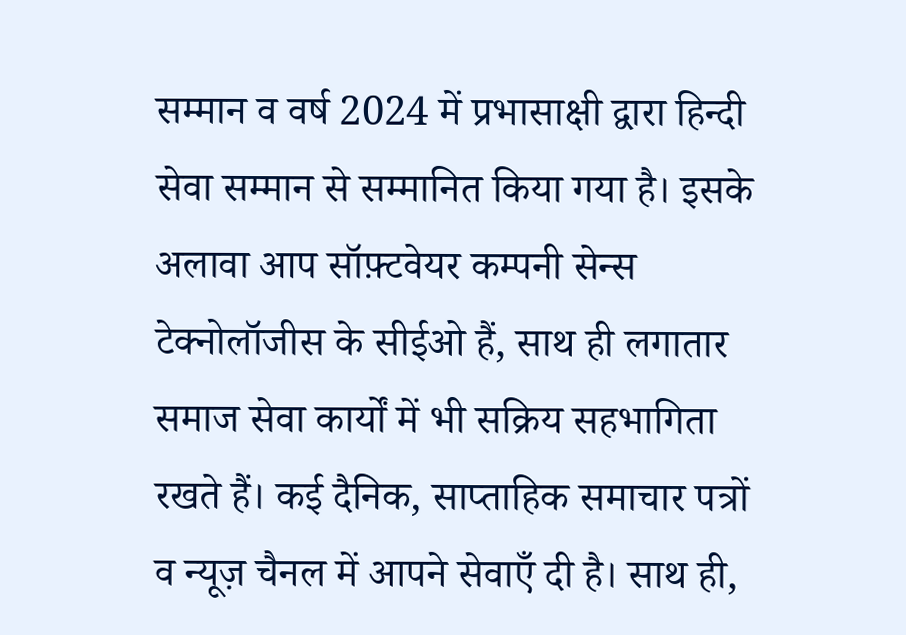सम्मान व वर्ष 2024 में प्रभासाक्षी द्वारा हिन्दी सेवा सम्मान से सम्मानित किया गया है। इसके अलावा आप सॉफ़्टवेयर कम्पनी सेन्स टेक्नोलॉजीस के सीईओ हैं, साथ ही लगातार समाज सेवा कार्यों में भी सक्रिय सहभागिता रखते हैं। कई दैनिक, साप्ताहिक समाचार पत्रों व न्यूज़ चैनल में आपने सेवाएँ दी है। साथ ही,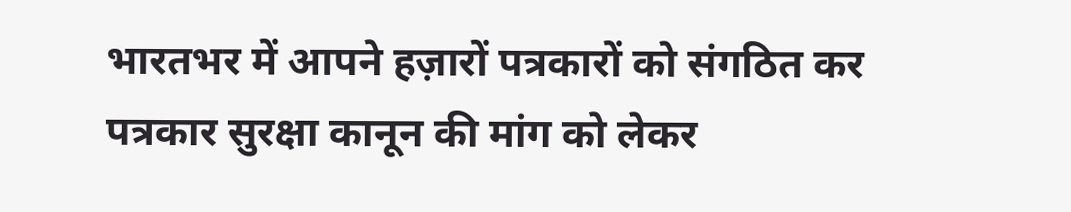भारतभर में आपने हज़ारों पत्रकारों को संगठित कर पत्रकार सुरक्षा कानून की मांग को लेकर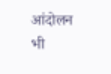आंदोलन भी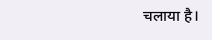चलाया है।